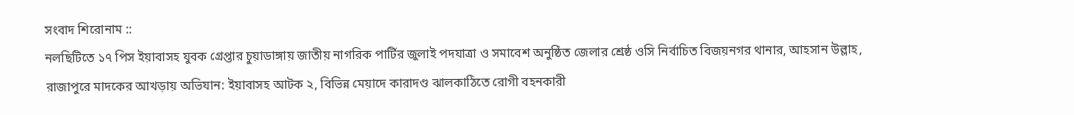সংবাদ শিরোনাম ::
নলছিটিতে ১৭ পিস ইয়াবাসহ যুবক গ্রেপ্তার চুয়াডাঙ্গায় জাতীয় নাগরিক পার্টির জুলাই পদযাত্রা ও সমাবেশ অনুষ্ঠিত জেলার শ্রেষ্ঠ ওসি নির্বাচিত বিজয়নগর থানার, আহসান উল্লাহ, রাজাপুরে মাদকের আখড়ায় অভিযান: ইয়াবাসহ আটক ২, বিভিন্ন মেয়াদে কারাদণ্ড ঝালকাঠিতে রোগী বহনকারী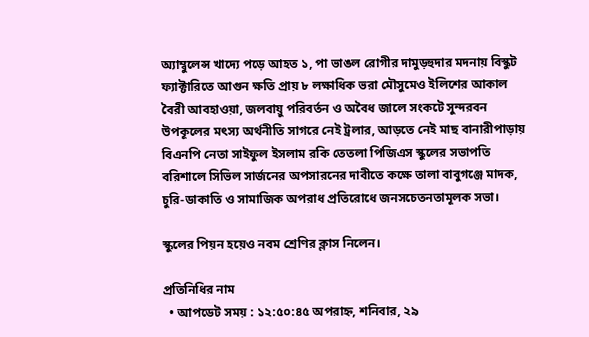অ্যাম্বুলেন্স খাদ্যে পড়ে আহত ১, পা ভাঙল রোগীর দামুড়হুদার মদনায় বিস্কুট ফ্যাক্টারিতে আগুন ক্ষতি প্রায় ৮ লক্ষাধিক ভরা মৌসুমেও ইলিশের আকাল বৈরী আবহাওয়া, জলবায়ু পরিবর্তন ও অবৈধ জালে সংকটে সুন্দরবন উপকূলের মৎস্য অর্থনীতি সাগরে নেই ট্রলার, আড়তে নেই মাছ বানারীপাড়ায় বিএনপি নেতা সাইফুল ইসলাম রকি তেতলা পিজিএস স্কুলের সভাপতি বরিশালে সিভিল সার্জনের অপসারনের দাবীতে কক্ষে তালা বাবুগঞ্জে মাদক, চুরি-ডাকাতি ও সামাজিক অপরাধ প্রতিরোধে জনসচেতনতামূলক সভা।

স্কুলের পিয়ন হয়েও নবম শ্রেণির ক্লাস নিলেন।

প্রতিনিধির নাম
  • আপডেট সময় : ১২:৫০:৪৫ অপরাহ্ন, শনিবার, ২৯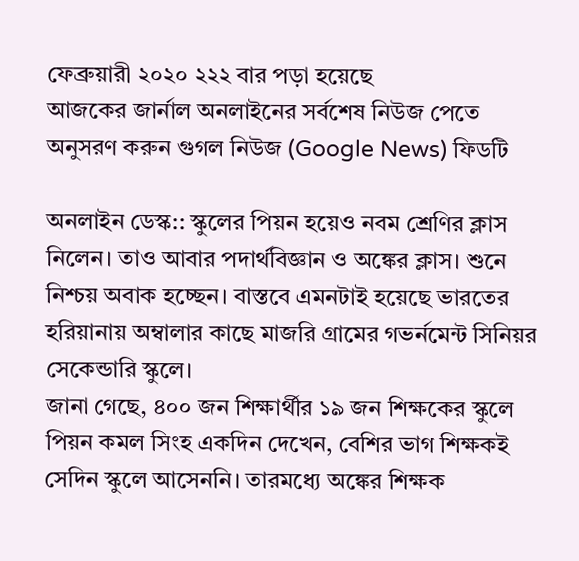ফেব্রুয়ারী ২০২০ ২২২ বার পড়া হয়েছে
আজকের জার্নাল অনলাইনের সর্বশেষ নিউজ পেতে অনুসরণ করুন গুগল নিউজ (Google News) ফিডটি

অনলাইন ডেস্ক:: স্কুলের পিয়ন হয়েও নবম শ্রেণির ক্লাস নিলেন। তাও আবার পদার্থবিজ্ঞান ও অঙ্কের ক্লাস। শুনে নিশ্চয় অবাক হচ্ছেন। বাস্তবে এমনটাই হয়েছে ভারতের হরিয়ানায় অম্বালার কাছে মাজরি গ্রামের গভর্নমেন্ট সিনিয়র সেকেন্ডারি স্কুলে।
জানা গেছে, ৪০০ জন শিক্ষার্থীর ১৯ জন শিক্ষকের স্কুলে পিয়ন কমল সিংহ একদিন দেখেন, বেশির ভাগ শিক্ষকই সেদিন স্কুলে আসেননি। তারমধ্যে অঙ্কের শিক্ষক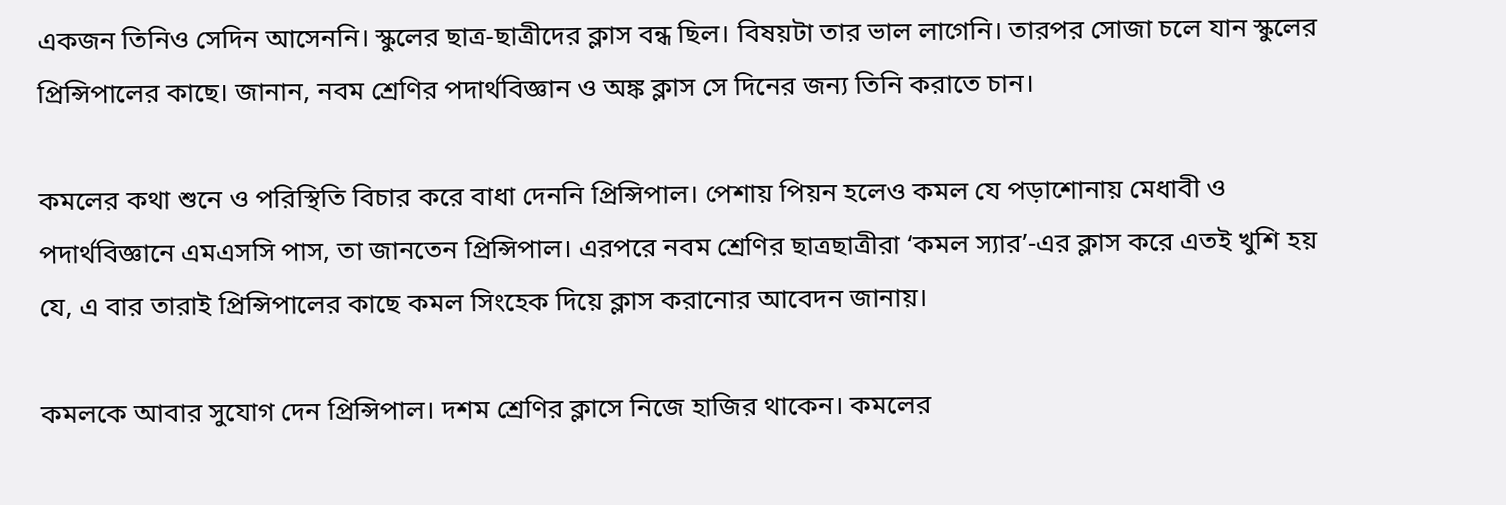একজন তিনিও সেদিন আসেননি। স্কুলের ছাত্র-ছাত্রীদের ক্লাস বন্ধ ছিল। বিষয়টা তার ভাল লাগেনি। তারপর সোজা চলে যান স্কুলের প্রিন্সিপালের কাছে। জানান, নবম শ্রেণির পদার্থবিজ্ঞান ও অঙ্ক ক্লাস সে দিনের জন্য তিনি করাতে চান।

কমলের কথা শুনে ও পরিস্থিতি বিচার করে বাধা দেননি প্রিন্সিপাল। পেশায় পিয়ন হলেও কমল যে পড়াশোনায় মেধাবী ও পদার্থবিজ্ঞানে এমএসসি পাস, তা জানতেন প্রিন্সিপাল। এরপরে নবম শ্রেণির ছাত্রছাত্রীরা ‘কমল স্যার’-এর ক্লাস করে এতই খুশি হয় যে, এ বার তারাই প্রিন্সিপালের কাছে কমল সিংহেক দিয়ে ক্লাস করানোর আবেদন জানায়।

কমলকে আবার সুযোগ দেন প্রিন্সিপাল। দশম শ্রেণির ক্লাসে নিজে হাজির থাকেন। কমলের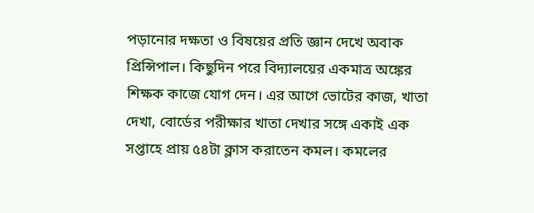পড়ানোর দক্ষতা ও বিষয়ের প্রতি জ্ঞান দেখে অবাক প্রিন্সিপাল। কিছুদিন পরে বিদ্যালয়ের একমাত্র অঙ্কের শিক্ষক কাজে যোগ দেন। এর আগে ভোটের কাজ, খাতা দেখা, বোর্ডের পরীক্ষার খাতা দেখার সঙ্গে একাই এক সপ্তাহে প্রায় ৫৪টা ক্লাস করাতেন কমল। কমলের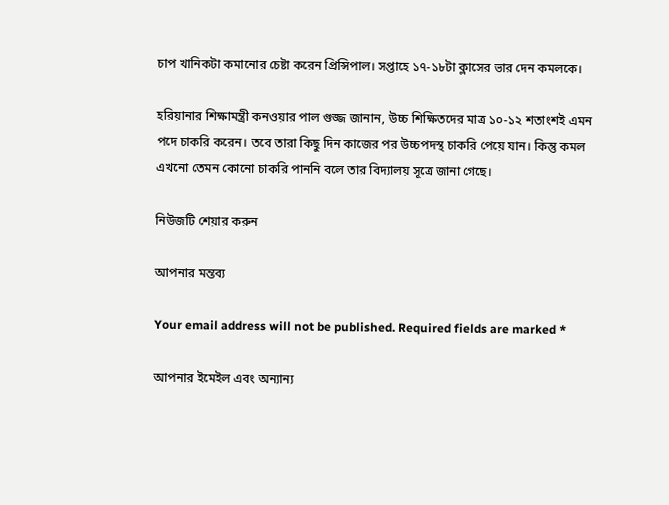চাপ খানিকটা কমানোর চেষ্টা করেন প্রিন্সিপাল। সপ্তাহে ১৭-১৮টা ক্লাসের ভার দেন কমলকে।

হরিয়ানার শিক্ষামন্ত্রী কনওয়ার পাল গুজ্জ জানান, উচ্চ শিক্ষিতদের মাত্র ১০-১২ শতাংশই এমন পদে চাকরি করেন। তবে তারা কিছু দিন কাজের পর উচ্চপদস্থ চাকরি পেয়ে যান। কিন্তু কমল এখনো তেমন কোনো চাকরি পাননি বলে তার বিদ্যালয় সূত্রে জানা গেছে।

নিউজটি শেয়ার করুন

আপনার মন্তব্য

Your email address will not be published. Required fields are marked *

আপনার ইমেইল এবং অন্যান্য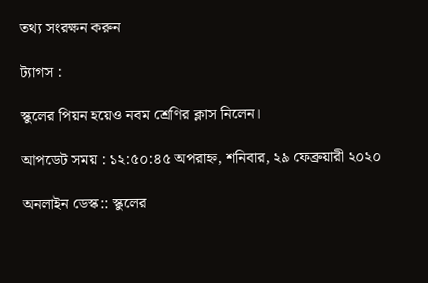তথ্য সংরক্ষন করুন

ট্যাগস :

স্কুলের পিয়ন হয়েও নবম শ্রেণির ক্লাস নিলেন।

আপডেট সময় : ১২:৫০:৪৫ অপরাহ্ন, শনিবার, ২৯ ফেব্রুয়ারী ২০২০

অনলাইন ডেস্ক:: স্কুলের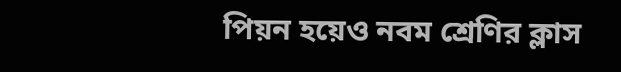পিয়ন হয়েও নবম শ্রেণির ক্লাস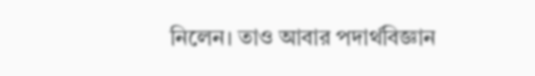নিলেন। তাও আবার পদার্থবিজ্ঞান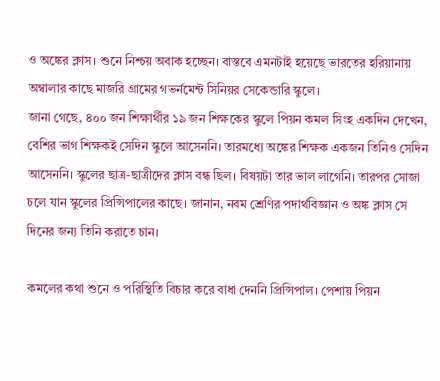ও অঙ্কের ক্লাস। শুনে নিশ্চয় অবাক হচ্ছেন। বাস্তবে এমনটাই হয়েছে ভারতের হরিয়ানায় অম্বালার কাছে মাজরি গ্রামের গভর্নমেন্ট সিনিয়র সেকেন্ডারি স্কুলে।
জানা গেছে, ৪০০ জন শিক্ষার্থীর ১৯ জন শিক্ষকের স্কুলে পিয়ন কমল সিংহ একদিন দেখেন, বেশির ভাগ শিক্ষকই সেদিন স্কুলে আসেননি। তারমধ্যে অঙ্কের শিক্ষক একজন তিনিও সেদিন আসেননি। স্কুলের ছাত্র-ছাত্রীদের ক্লাস বন্ধ ছিল। বিষয়টা তার ভাল লাগেনি। তারপর সোজা চলে যান স্কুলের প্রিন্সিপালের কাছে। জানান, নবম শ্রেণির পদার্থবিজ্ঞান ও অঙ্ক ক্লাস সে দিনের জন্য তিনি করাতে চান।

কমলের কথা শুনে ও পরিস্থিতি বিচার করে বাধা দেননি প্রিন্সিপাল। পেশায় পিয়ন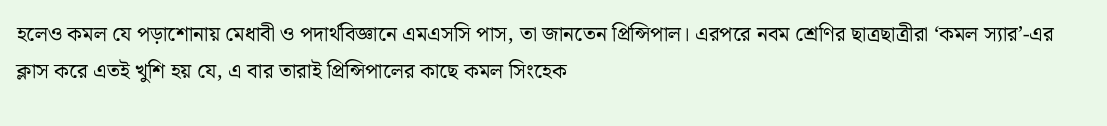হলেও কমল যে পড়াশোনায় মেধাবী ও পদার্থবিজ্ঞানে এমএসসি পাস, তা জানতেন প্রিন্সিপাল। এরপরে নবম শ্রেণির ছাত্রছাত্রীরা ‘কমল স্যার’-এর ক্লাস করে এতই খুশি হয় যে, এ বার তারাই প্রিন্সিপালের কাছে কমল সিংহেক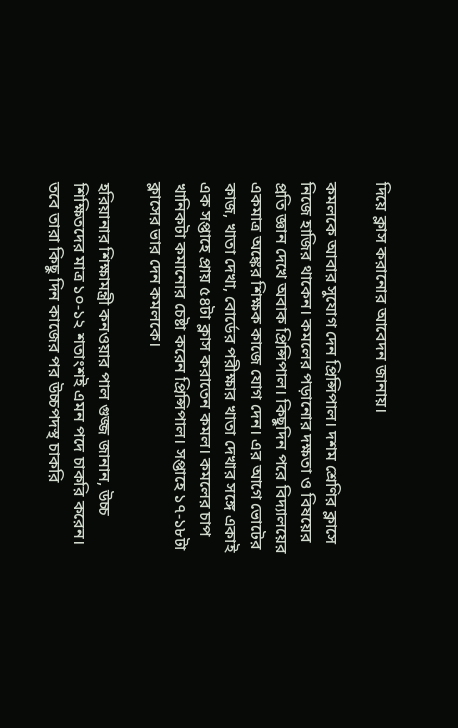দিয়ে ক্লাস করানোর আবেদন জানায়।

কমলকে আবার সুযোগ দেন প্রিন্সিপাল। দশম শ্রেণির ক্লাসে নিজে হাজির থাকেন। কমলের পড়ানোর দক্ষতা ও বিষয়ের প্রতি জ্ঞান দেখে অবাক প্রিন্সিপাল। কিছুদিন পরে বিদ্যালয়ের একমাত্র অঙ্কের শিক্ষক কাজে যোগ দেন। এর আগে ভোটের কাজ, খাতা দেখা, বোর্ডের পরীক্ষার খাতা দেখার সঙ্গে একাই এক সপ্তাহে প্রায় ৫৪টা ক্লাস করাতেন কমল। কমলের চাপ খানিকটা কমানোর চেষ্টা করেন প্রিন্সিপাল। সপ্তাহে ১৭-১৮টা ক্লাসের ভার দেন কমলকে।

হরিয়ানার শিক্ষামন্ত্রী কনওয়ার পাল গুজ্জ জানান, উচ্চ শিক্ষিতদের মাত্র ১০-১২ শতাংশই এমন পদে চাকরি করেন। তবে তারা কিছু দিন কাজের পর উচ্চপদস্থ চাকরি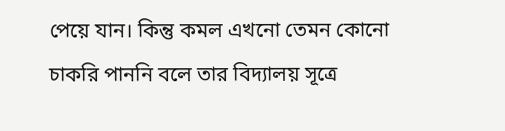পেয়ে যান। কিন্তু কমল এখনো তেমন কোনো চাকরি পাননি বলে তার বিদ্যালয় সূত্রে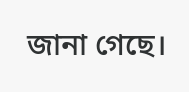জানা গেছে।